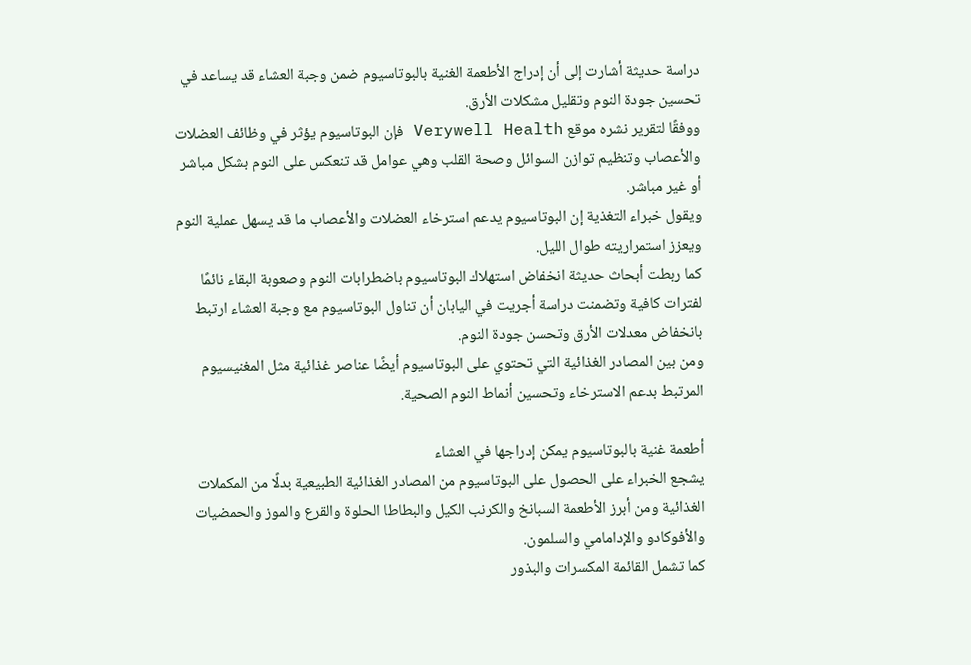دراسة حديثة أشارت إلى أن إدراج الأطعمة الغنية بالبوتاسيوم ضمن وجبة العشاء قد يساعد في تحسين جودة النوم وتقليل مشكلات الأرق.
ووفقًا لتقرير نشره موقع Verywell Health فإن البوتاسيوم يؤثر في وظائف العضلات والأعصاب وتنظيم توازن السوائل وصحة القلب وهي عوامل قد تنعكس على النوم بشكل مباشر أو غير مباشر.
ويقول خبراء التغذية إن البوتاسيوم يدعم استرخاء العضلات والأعصاب ما قد يسهل عملية النوم ويعزز استمراريته طوال الليل.
كما ربطت أبحاث حديثة انخفاض استهلاك البوتاسيوم باضطرابات النوم وصعوبة البقاء نائمًا لفترات كافية وتضمنت دراسة أجريت في اليابان أن تناول البوتاسيوم مع وجبة العشاء ارتبط بانخفاض معدلات الأرق وتحسن جودة النوم.
ومن بين المصادر الغذائية التي تحتوي على البوتاسيوم أيضًا عناصر غذائية مثل المغنيسيوم المرتبط بدعم الاسترخاء وتحسين أنماط النوم الصحية.

أطعمة غنية بالبوتاسيوم يمكن إدراجها في العشاء
يشجع الخبراء على الحصول على البوتاسيوم من المصادر الغذائية الطبيعية بدلًا من المكملات الغذائية ومن أبرز الأطعمة السبانخ والكرنب الكيل والبطاطا الحلوة والقرع والموز والحمضيات والأفوكادو والإدامامي والسلمون.
كما تشمل القائمة المكسرات والبذور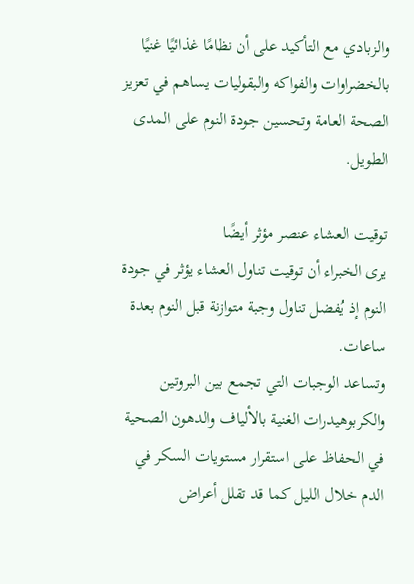والزبادي مع التأكيد على أن نظامًا غذائيًا غنيًا بالخضراوات والفواكه والبقوليات يساهم في تعزيز الصحة العامة وتحسين جودة النوم على المدى الطويل.

توقيت العشاء عنصر مؤثر أيضًا
يرى الخبراء أن توقيت تناول العشاء يؤثر في جودة النوم إذ يُفضل تناول وجبة متوازنة قبل النوم بعدة ساعات.
وتساعد الوجبات التي تجمع بين البروتين والكربوهيدرات الغنية بالألياف والدهون الصحية في الحفاظ على استقرار مستويات السكر في الدم خلال الليل كما قد تقلل أعراض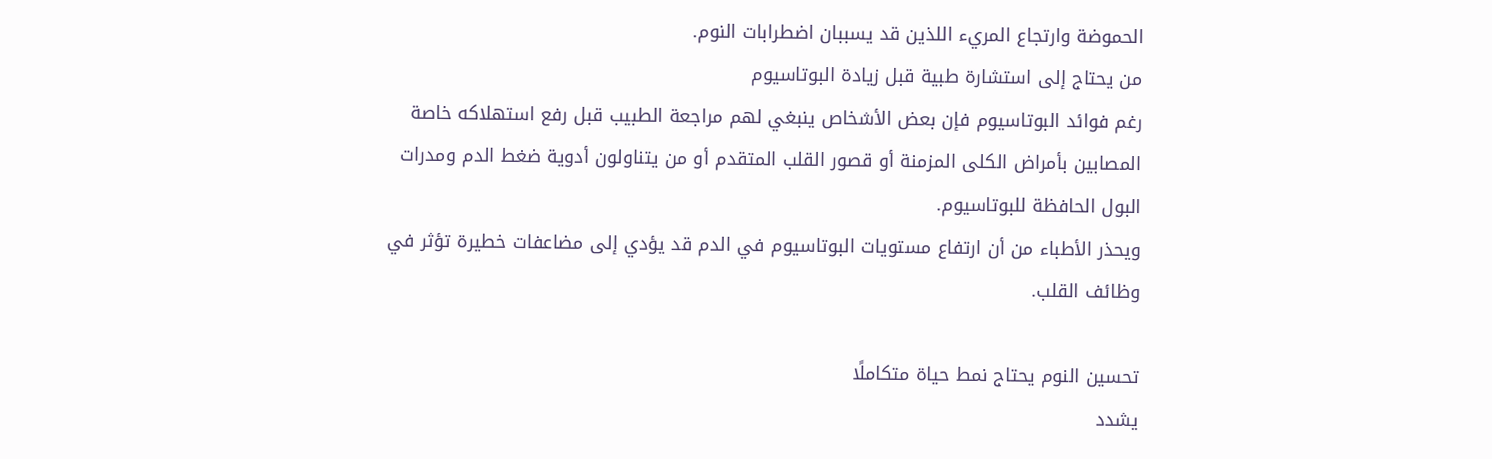الحموضة وارتجاع المريء اللذين قد يسببان اضطرابات النوم.
من يحتاج إلى استشارة طبية قبل زيادة البوتاسيوم
رغم فوائد البوتاسيوم فإن بعض الأشخاص ينبغي لهم مراجعة الطبيب قبل رفع استهلاكه خاصة المصابين بأمراض الكلى المزمنة أو قصور القلب المتقدم أو من يتناولون أدوية ضغط الدم ومدرات البول الحافظة للبوتاسيوم.
ويحذر الأطباء من أن ارتفاع مستويات البوتاسيوم في الدم قد يؤدي إلى مضاعفات خطيرة تؤثر في وظائف القلب.

تحسين النوم يحتاج نمط حياة متكاملًا
يشدد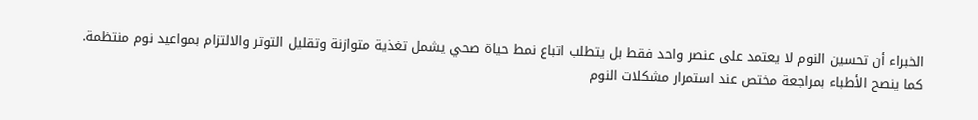الخبراء أن تحسين النوم لا يعتمد على عنصر واحد فقط بل يتطلب اتباع نمط حياة صحي يشمل تغذية متوازنة وتقليل التوتر والالتزام بمواعيد نوم منتظمة.
كما ينصح الأطباء بمراجعة مختص عند استمرار مشكلات النوم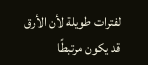لفترات طويلة لأن الأرق قد يكون مرتبطًا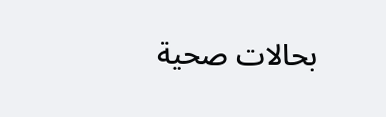بحالات صحية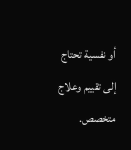أو نفسية تحتاج إلى تقييم وعلاج متخصص.